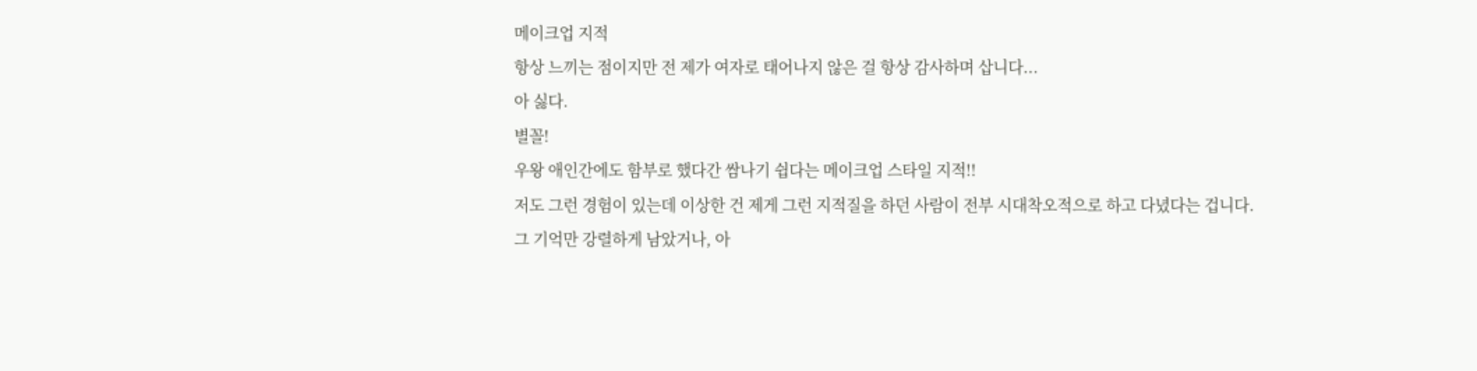메이크업 지적
항상 느끼는 점이지만 전 제가 여자로 태어나지 않은 걸 항상 감사하며 삽니다...
아 싫다.
별꼴!
우왕 애인간에도 함부로 했다간 쌈나기 쉽다는 메이크업 스타일 지적!!
저도 그런 경험이 있는데 이상한 건 제게 그런 지적질을 하던 사람이 전부 시대착오적으로 하고 다녔다는 겁니다.
그 기억만 강렬하게 남았거나, 아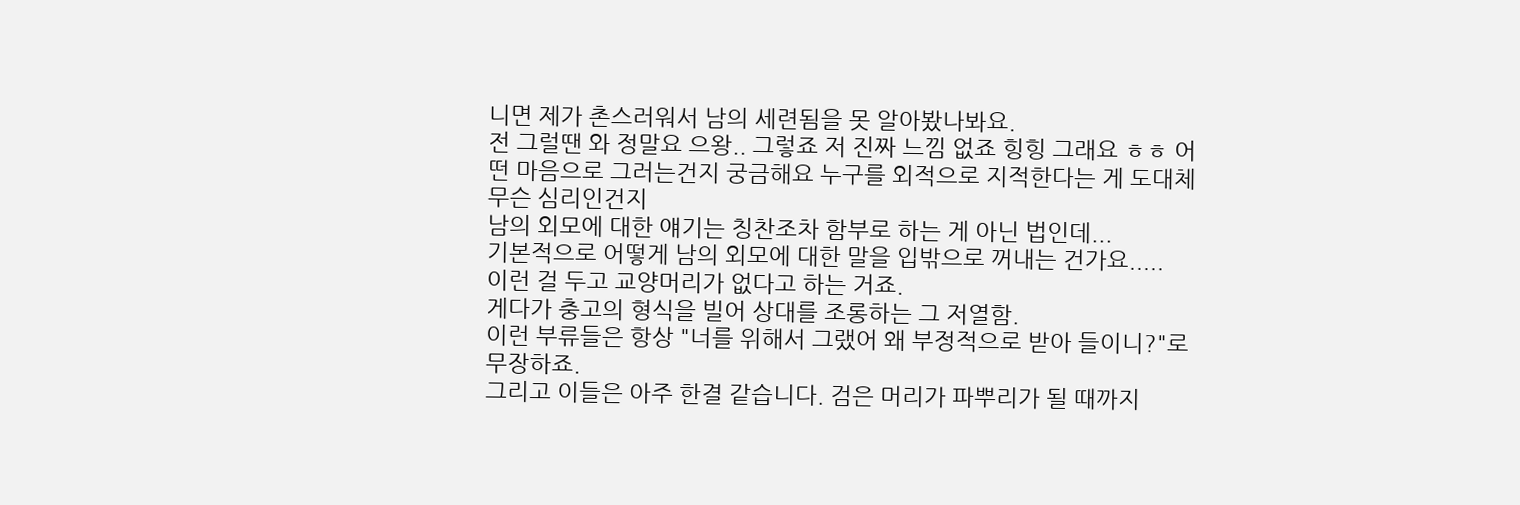니면 제가 촌스러워서 남의 세련됨을 못 알아봤나봐요.
전 그럴땐 와 정말요 으왕.. 그렇죠 저 진짜 느낌 없죠 힝힝 그래요 ㅎㅎ 어떤 마음으로 그러는건지 궁금해요 누구를 외적으로 지적한다는 게 도대체 무슨 심리인건지
남의 외모에 대한 얘기는 칭찬조차 함부로 하는 게 아닌 법인데...
기본적으로 어떻게 남의 외모에 대한 말을 입밖으로 꺼내는 건가요.....
이런 걸 두고 교양머리가 없다고 하는 거죠.
게다가 충고의 형식을 빌어 상대를 조롱하는 그 저열함.
이런 부류들은 항상 "너를 위해서 그랬어 왜 부정적으로 받아 들이니?"로 무장하죠.
그리고 이들은 아주 한결 같습니다. 검은 머리가 파뿌리가 될 때까지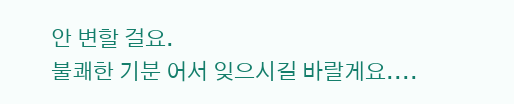안 변할 걸요.
불쾌한 기분 어서 잊으시길 바랄게요....